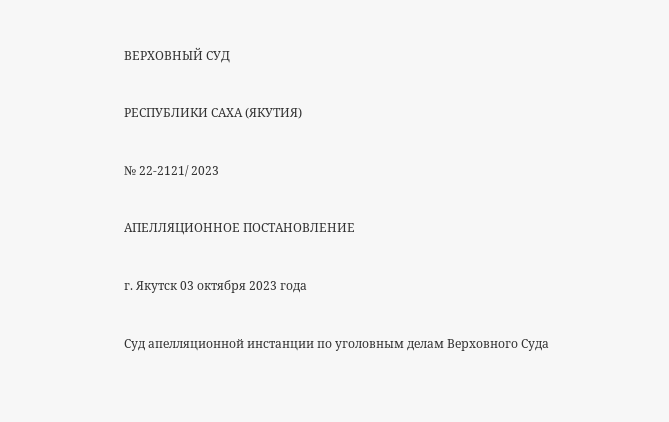ВЕРХОВНЫЙ СУД

РЕСПУБЛИКИ САХА (ЯКУТИЯ)

№ 22-2121/ 2023

АПЕЛЛЯЦИОННОЕ ПОСТАНОВЛЕНИЕ

г. Якутск 03 октября 2023 года

Суд апелляционной инстанции по уголовным делам Верховного Суда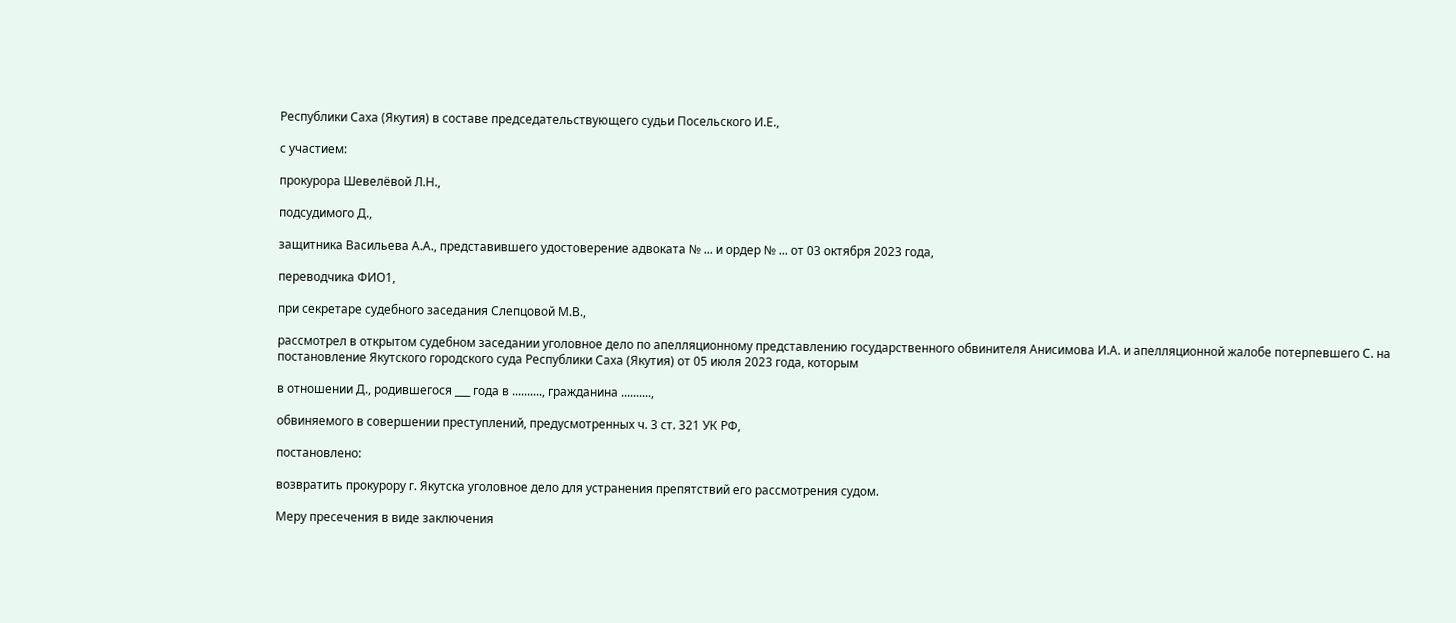Республики Саха (Якутия) в составе председательствующего судьи Посельского И.Е.,

с участием:

прокурора Шевелёвой Л.Н.,

подсудимого Д.,

защитника Васильева А.А., представившего удостоверение адвоката № ... и ордер № ... от 03 октября 2023 года,

переводчика ФИО1,

при секретаре судебного заседания Слепцовой М.В.,

рассмотрел в открытом судебном заседании уголовное дело по апелляционному представлению государственного обвинителя Анисимова И.А. и апелляционной жалобе потерпевшего С. на постановление Якутского городского суда Республики Саха (Якутия) от 05 июля 2023 года, которым

в отношении Д., родившегося ___ года в .........., гражданина ..........,

обвиняемого в совершении преступлений, предусмотренных ч. 3 ст. 321 УК РФ,

постановлено:

возвратить прокурору г. Якутска уголовное дело для устранения препятствий его рассмотрения судом.

Меру пресечения в виде заключения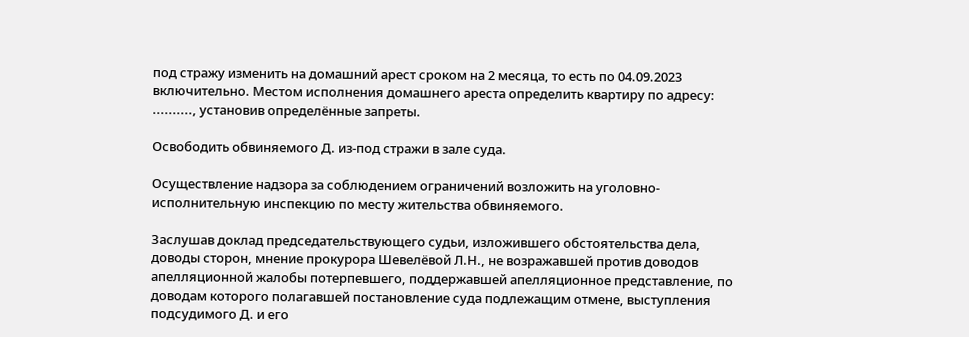под стражу изменить на домашний арест сроком на 2 месяца, то есть по 04.09.2023 включительно. Местом исполнения домашнего ареста определить квартиру по адресу: .........., установив определённые запреты.

Освободить обвиняемого Д. из-под стражи в зале суда.

Осуществление надзора за соблюдением ограничений возложить на уголовно-исполнительную инспекцию по месту жительства обвиняемого.

Заслушав доклад председательствующего судьи, изложившего обстоятельства дела, доводы сторон, мнение прокурора Шевелёвой Л.Н., не возражавшей против доводов апелляционной жалобы потерпевшего, поддержавшей апелляционное представление, по доводам которого полагавшей постановление суда подлежащим отмене, выступления подсудимого Д. и его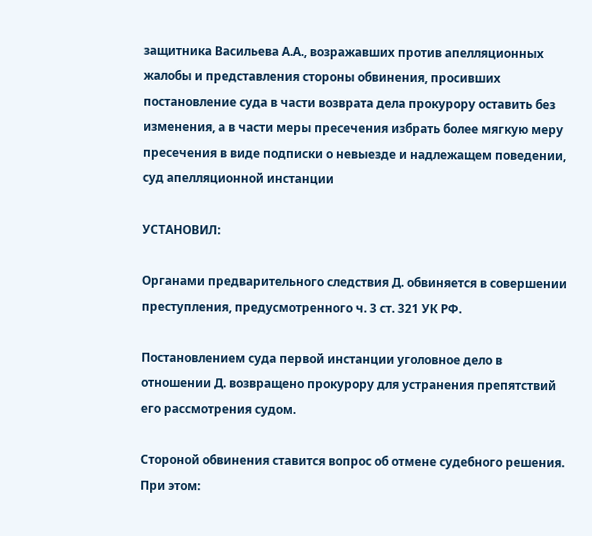защитника Васильева А.А., возражавших против апелляционных жалобы и представления стороны обвинения, просивших постановление суда в части возврата дела прокурору оставить без изменения, а в части меры пресечения избрать более мягкую меру пресечения в виде подписки о невыезде и надлежащем поведении, суд апелляционной инстанции

УСТАНОВИЛ:

Органами предварительного следствия Д. обвиняется в совершении преступления, предусмотренного ч. 3 ст. 321 УК РФ.

Постановлением суда первой инстанции уголовное дело в отношении Д. возвращено прокурору для устранения препятствий его рассмотрения судом.

Стороной обвинения ставится вопрос об отмене судебного решения. При этом: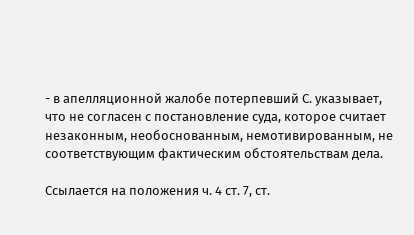- в апелляционной жалобе потерпевший С. указывает, что не согласен с постановление суда, которое считает незаконным, необоснованным, немотивированным, не соответствующим фактическим обстоятельствам дела.

Ссылается на положения ч. 4 ст. 7, ст.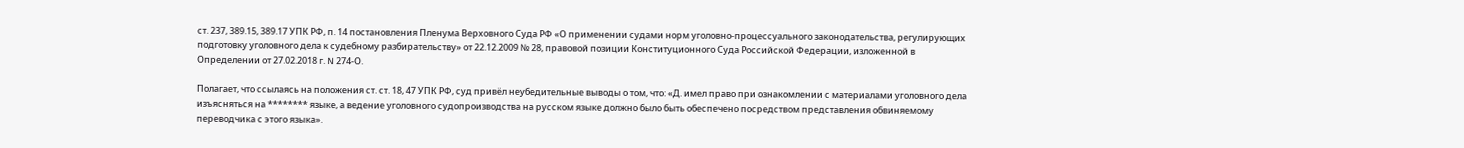ст. 237, 389.15, 389.17 УПК РФ, п. 14 постановления Пленума Верховного Суда РФ «О применении судами норм уголовно-процессуального законодательства, регулирующих подготовку уголовного дела к судебному разбирательству» от 22.12.2009 № 28, правовой позиции Конституционного Суда Российской Федерации, изложенной в Определении от 27.02.2018 г. N 274-О.

Полагает, что ссылаясь на положения ст. ст. 18, 47 УПК РФ, суд привёл неубедительные выводы о том, что: «Д. имел право при ознакомлении с материалами уголовного дела изъясняться на ******** языке, а ведение уголовного судопроизводства на русском языке должно было быть обеспечено посредством представления обвиняемому переводчика с этого языка».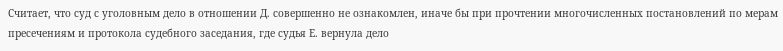Считает, что суд с уголовным дело в отношении Д. совершенно не ознакомлен, иначе бы при прочтении многочисленных постановлений по мерам пресечениям и протокола судебного заседания, где судья Е. вернула дело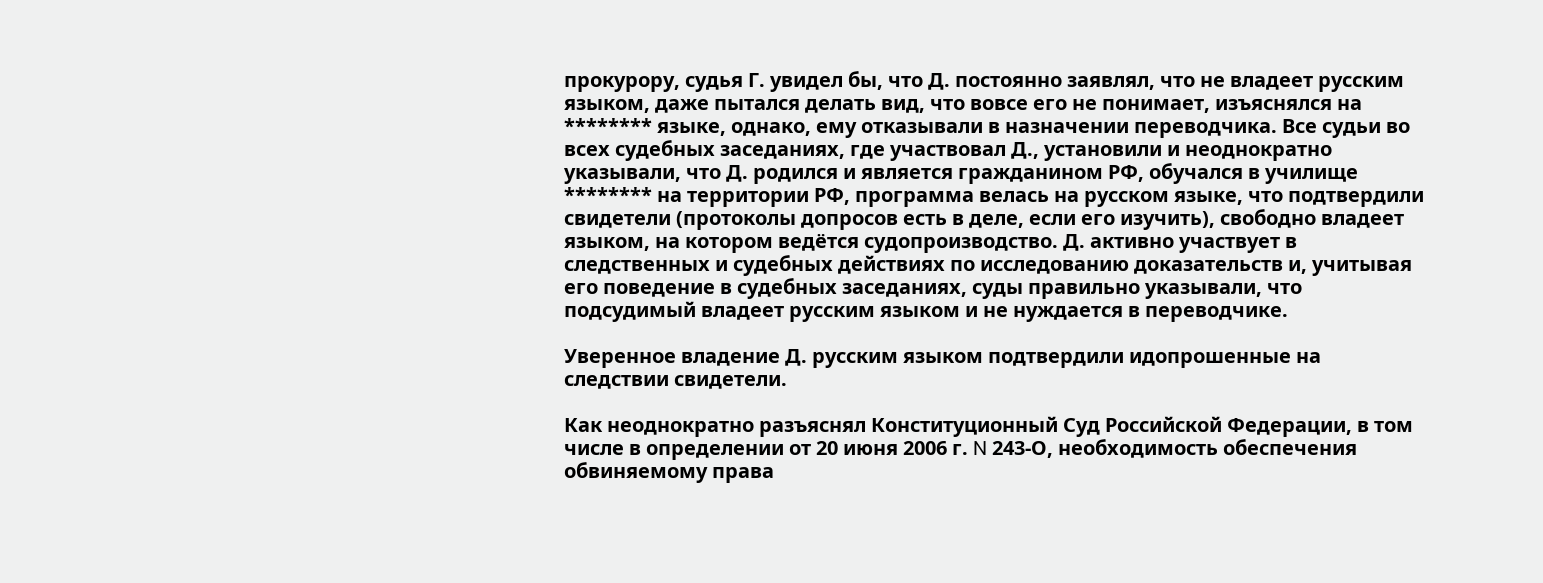прокурору, судья Г. увидел бы, что Д. постоянно заявлял, что не владеет русским языком, даже пытался делать вид, что вовсе его не понимает, изъяснялся на ******** языке, однако, ему отказывали в назначении переводчика. Все судьи во всех судебных заседаниях, где участвовал Д., установили и неоднократно указывали, что Д. родился и является гражданином РФ, обучался в училище ******** на территории РФ, программа велась на русском языке, что подтвердили свидетели (протоколы допросов есть в деле, если его изучить), свободно владеет языком, на котором ведётся судопроизводство. Д. активно участвует в следственных и судебных действиях по исследованию доказательств и, учитывая его поведение в судебных заседаниях, суды правильно указывали, что подсудимый владеет русским языком и не нуждается в переводчике.

Уверенное владение Д. русским языком подтвердили идопрошенные на следствии свидетели.

Как неоднократно разъяснял Конституционный Суд Российской Федерации, в том числе в определении от 20 июня 2006 г. N 243-О, необходимость обеспечения обвиняемому права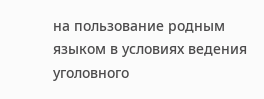на пользование родным языком в условиях ведения уголовного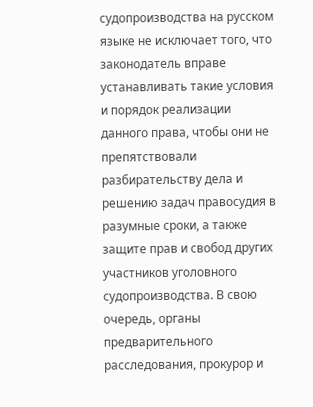судопроизводства на русском языке не исключает того, что законодатель вправе устанавливать такие условия и порядок реализации данного права, чтобы они не препятствовали разбирательству дела и решению задач правосудия в разумные сроки, а также защите прав и свобод других участников уголовного судопроизводства. В свою очередь, органы предварительного расследования, прокурор и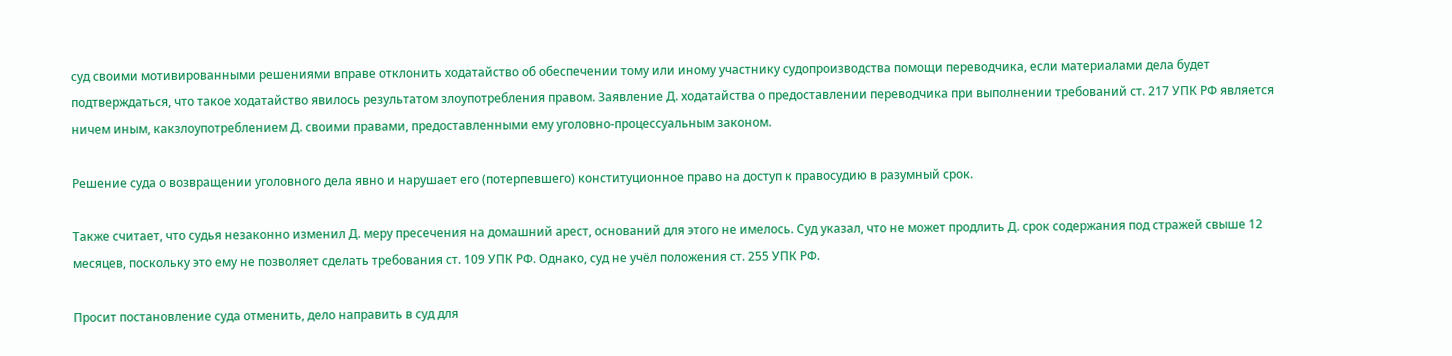суд своими мотивированными решениями вправе отклонить ходатайство об обеспечении тому или иному участнику судопроизводства помощи переводчика, если материалами дела будет подтверждаться, что такое ходатайство явилось результатом злоупотребления правом. Заявление Д. ходатайства о предоставлении переводчика при выполнении требований ст. 217 УПК РФ является ничем иным, какзлоупотреблением Д. своими правами, предоставленными ему уголовно-процессуальным законом.

Решение суда о возвращении уголовного дела явно и нарушает его (потерпевшего) конституционное право на доступ к правосудию в разумный срок.

Также считает, что судья незаконно изменил Д. меру пресечения на домашний арест, оснований для этого не имелось. Суд указал, что не может продлить Д. срок содержания под стражей свыше 12 месяцев, поскольку это ему не позволяет сделать требования ст. 109 УПК РФ. Однако, суд не учёл положения ст. 255 УПК РФ.

Просит постановление суда отменить, дело направить в суд для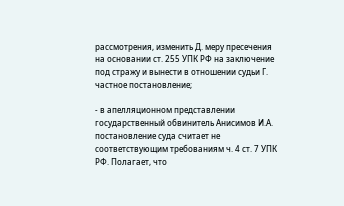рассмотрения, изменить Д. меру пресечения на основании ст. 255 УПК РФ на заключение под стражу и вынести в отношении судьи Г. частное постановление;

- в апелляционном представлении государственный обвинитель Анисимов И.А. постановление суда считает не соответствующим требованиям ч. 4 ст. 7 УПК РФ. Полагает, что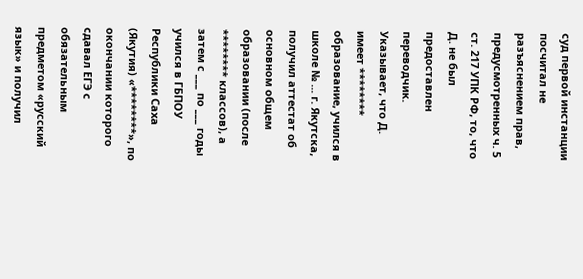суд первой инстанции посчитал не разъяснением прав, предусмотренных ч. 5 ст. 217 УПК РФ, то, что Д. не был предоставлен переводчик. Указывает, что Д. имеет ******** образование, учился в школе № ... г. Якутска, получил аттестат об основном общем образовании (после ******** классов), а затем с ___ по ___ годы учился в ГБПОУ Республики Саха (Якутия) «********», по окончании которого сдавал ЕГЭ с обязательным предметом «русский язык» и получил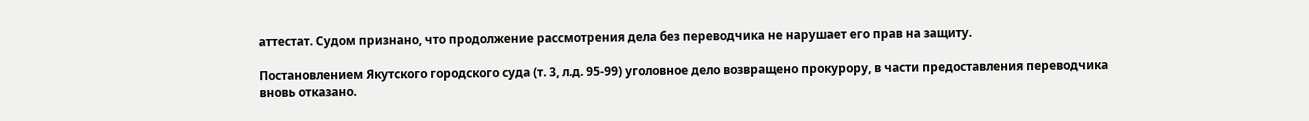аттестат. Судом признано, что продолжение рассмотрения дела без переводчика не нарушает его прав на защиту.

Постановлением Якутского городского суда (т. 3, л.д. 95-99) уголовное дело возвращено прокурору, в части предоставления переводчика вновь отказано.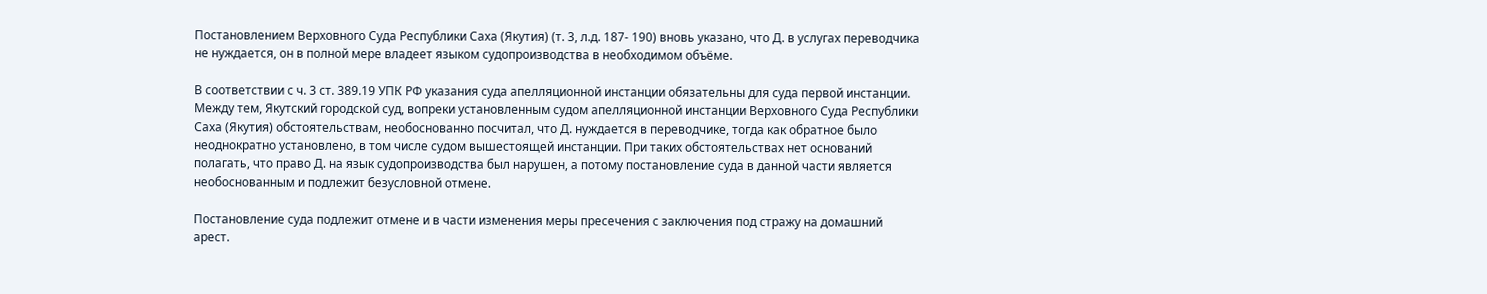Постановлением Верховного Суда Республики Саха (Якутия) (т. 3, л.д. 187- 190) вновь указано, что Д. в услугах переводчика не нуждается, он в полной мере владеет языком судопроизводства в необходимом объёме.

В соответствии с ч. 3 ст. 389.19 УПК РФ указания суда апелляционной инстанции обязательны для суда первой инстанции. Между тем, Якутский городской суд, вопреки установленным судом апелляционной инстанции Верховного Суда Республики Саха (Якутия) обстоятельствам, необоснованно посчитал, что Д. нуждается в переводчике, тогда как обратное было неоднократно установлено, в том числе судом вышестоящей инстанции. При таких обстоятельствах нет оснований полагать, что право Д. на язык судопроизводства был нарушен, а потому постановление суда в данной части является необоснованным и подлежит безусловной отмене.

Постановление суда подлежит отмене и в части изменения меры пресечения с заключения под стражу на домашний арест.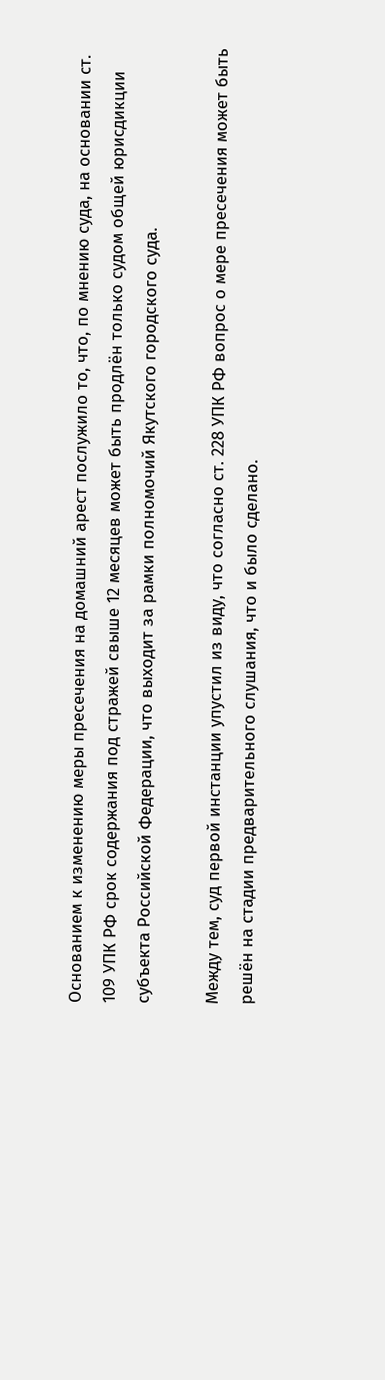Основанием к изменению меры пресечения на домашний арест послужило то, что, по мнению суда, на основании ст. 109 УПК РФ срок содержания под стражей свыше 12 месяцев может быть продлён только судом общей юрисдикции субъекта Российской Федерации, что выходит за рамки полномочий Якутского городского суда.

Между тем, суд первой инстанции упустил из виду, что согласно ст. 228 УПК РФ вопрос о мере пресечения может быть решён на стадии предварительного слушания, что и было сделано.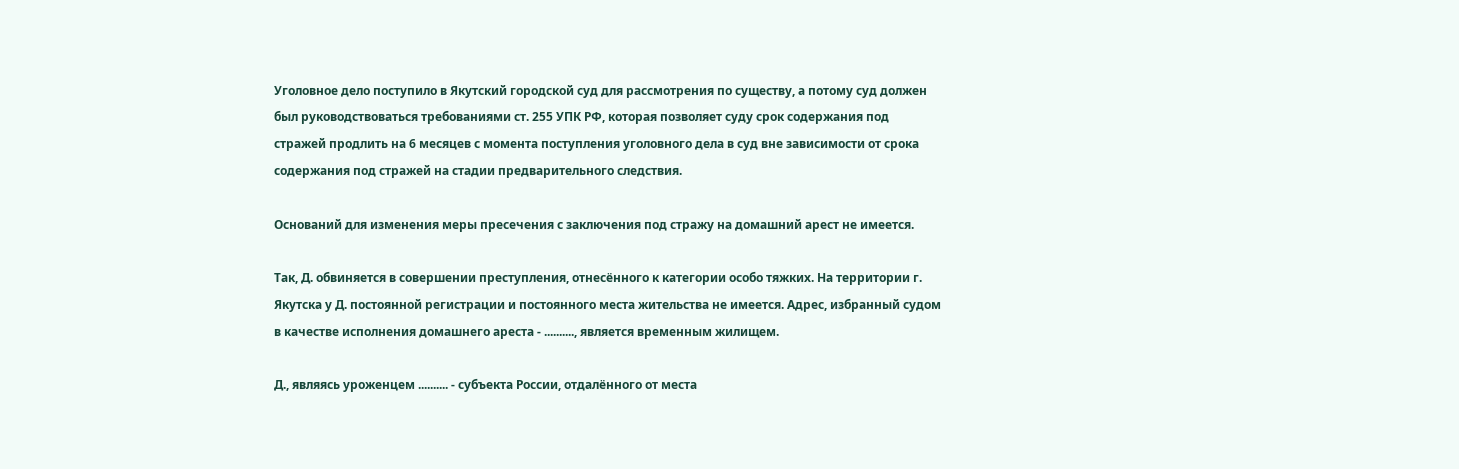Уголовное дело поступило в Якутский городской суд для рассмотрения по существу, а потому суд должен был руководствоваться требованиями ст. 255 УПК РФ, которая позволяет суду срок содержания под стражей продлить на 6 месяцев с момента поступления уголовного дела в суд вне зависимости от срока содержания под стражей на стадии предварительного следствия.

Оснований для изменения меры пресечения с заключения под стражу на домашний арест не имеется.

Так, Д. обвиняется в совершении преступления, отнесённого к категории особо тяжких. На территории г. Якутска у Д. постоянной регистрации и постоянного места жительства не имеется. Адрес, избранный судом в качестве исполнения домашнего ареста - .........., является временным жилищем.

Д., являясь уроженцем .......... - субъекта России, отдалённого от места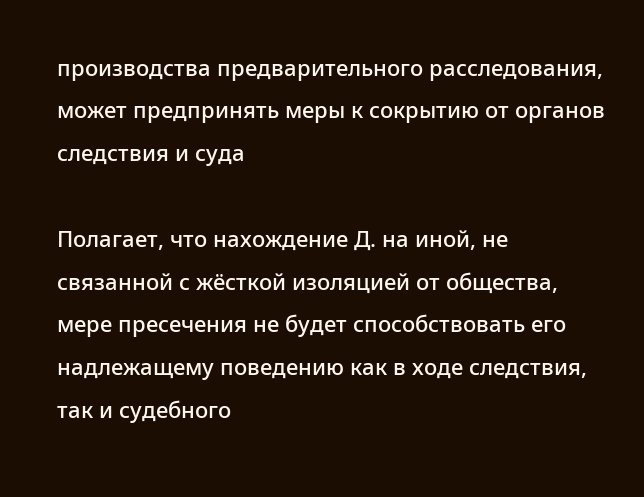производства предварительного расследования, может предпринять меры к сокрытию от органов следствия и суда

Полагает, что нахождение Д. на иной, не связанной с жёсткой изоляцией от общества, мере пресечения не будет способствовать его надлежащему поведению как в ходе следствия, так и судебного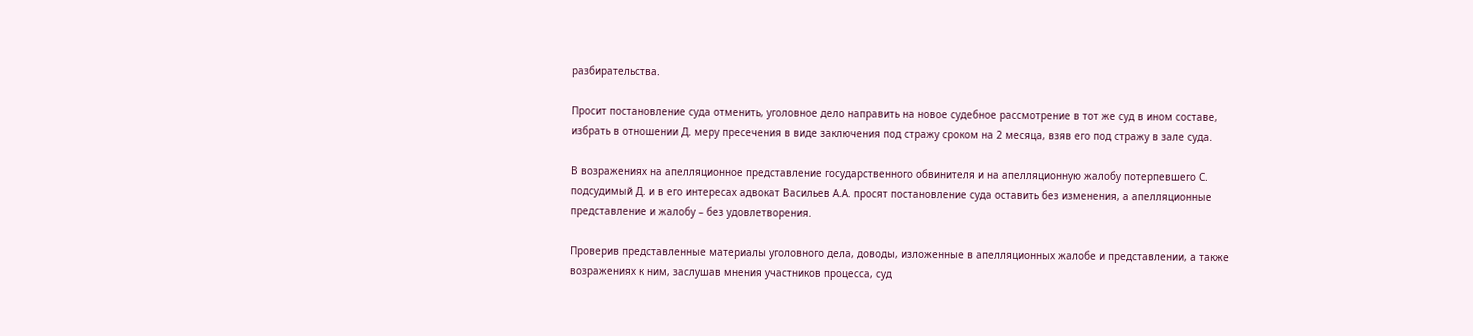разбирательства.

Просит постановление суда отменить, уголовное дело направить на новое судебное рассмотрение в тот же суд в ином составе, избрать в отношении Д. меру пресечения в виде заключения под стражу сроком на 2 месяца, взяв его под стражу в зале суда.

В возражениях на апелляционное представление государственного обвинителя и на апелляционную жалобу потерпевшего С. подсудимый Д. и в его интересах адвокат Васильев А.А. просят постановление суда оставить без изменения, а апелляционные представление и жалобу – без удовлетворения.

Проверив представленные материалы уголовного дела, доводы, изложенные в апелляционных жалобе и представлении, а также возражениях к ним, заслушав мнения участников процесса, суд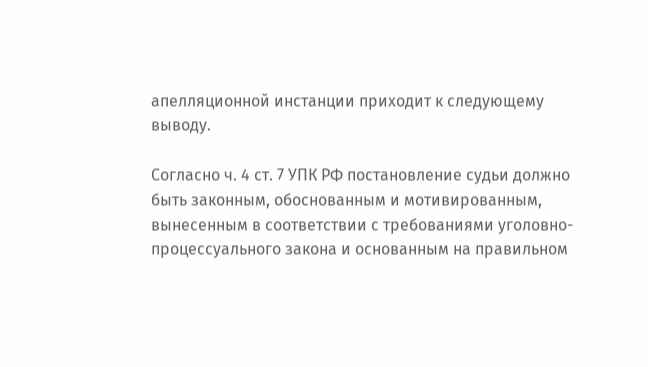апелляционной инстанции приходит к следующему выводу.

Согласно ч. 4 ст. 7 УПК РФ постановление судьи должно быть законным, обоснованным и мотивированным, вынесенным в соответствии с требованиями уголовно-процессуального закона и основанным на правильном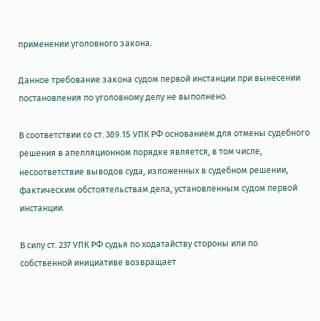применении уголовного закона.

Данное требование закона судом первой инстанции при вынесении постановления по уголовному делу не выполнено.

В соответствии со ст. 389.15 УПК РФ основанием для отмены судебного решения в апелляционном порядке является, в том числе, несоответствие выводов суда, изложенных в судебном решении, фактическим обстоятельствам дела, установленным судом первой инстанции.

В силу ст. 237 УПК РФ судья по ходатайству стороны или по собственной инициативе возвращает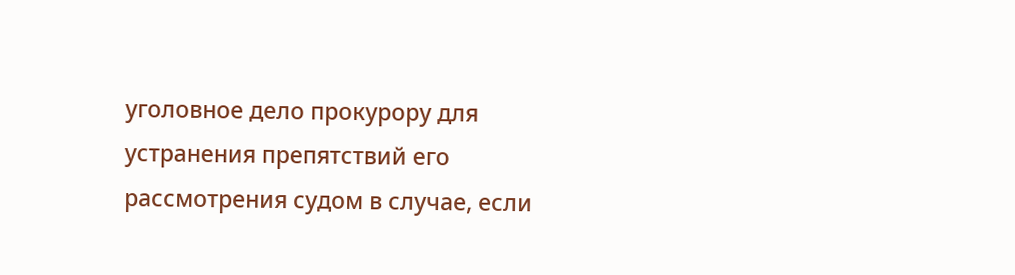уголовное дело прокурору для устранения препятствий его рассмотрения судом в случае, если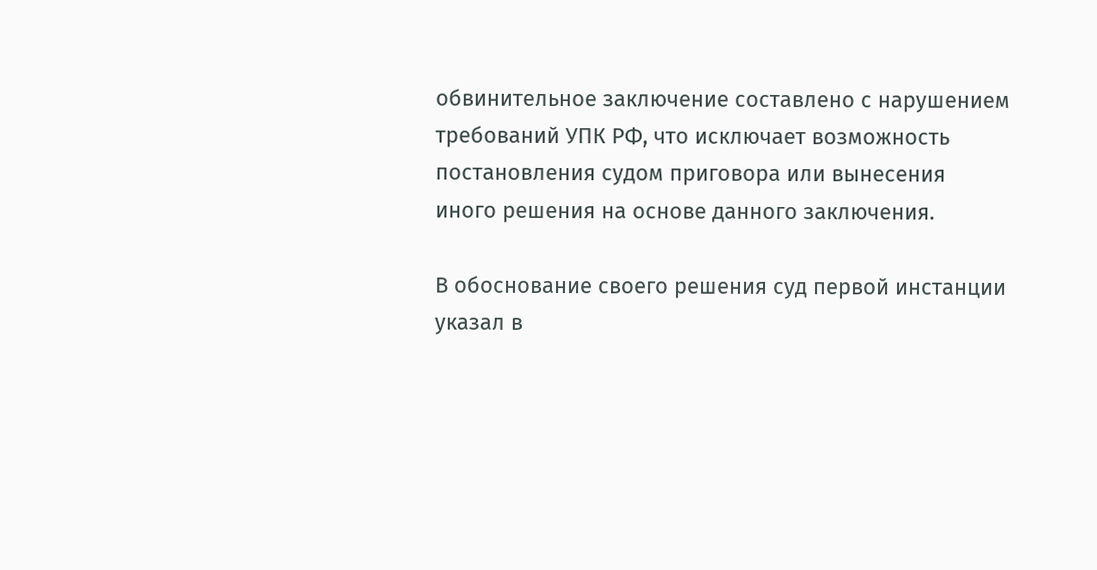обвинительное заключение составлено с нарушением требований УПК РФ, что исключает возможность постановления судом приговора или вынесения иного решения на основе данного заключения.

В обоснование своего решения суд первой инстанции указал в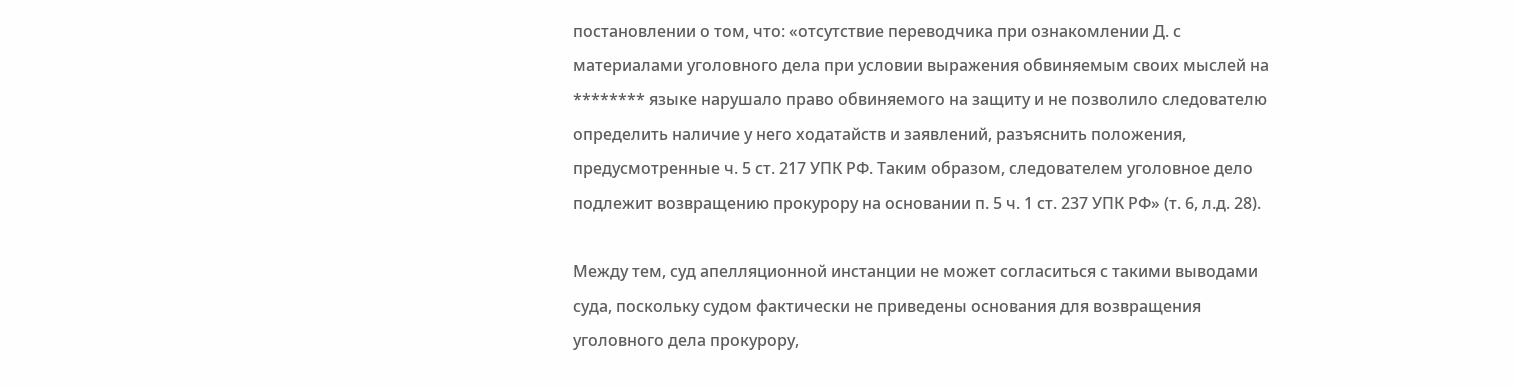постановлении о том, что: «отсутствие переводчика при ознакомлении Д. с материалами уголовного дела при условии выражения обвиняемым своих мыслей на ******** языке нарушало право обвиняемого на защиту и не позволило следователю определить наличие у него ходатайств и заявлений, разъяснить положения, предусмотренные ч. 5 ст. 217 УПК РФ. Таким образом, следователем уголовное дело подлежит возвращению прокурору на основании п. 5 ч. 1 ст. 237 УПК РФ» (т. 6, л.д. 28).

Между тем, суд апелляционной инстанции не может согласиться с такими выводами суда, поскольку судом фактически не приведены основания для возвращения уголовного дела прокурору,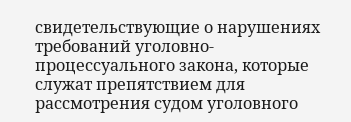свидетельствующие о нарушениях требований уголовно-процессуального закона, которые служат препятствием для рассмотрения судом уголовного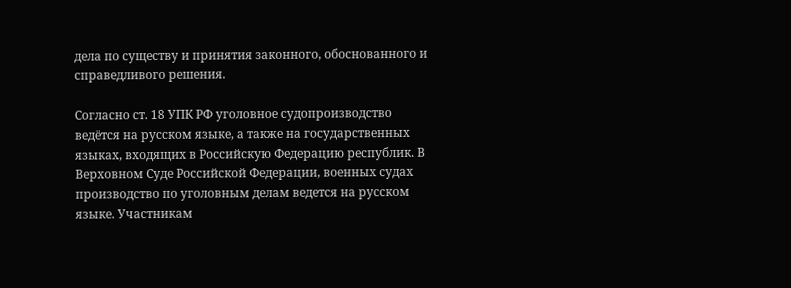дела по существу и принятия законного, обоснованного и справедливого решения.

Согласно ст. 18 УПК РФ уголовное судопроизводство ведётся на русском языке, а также на государственных языках, входящих в Российскую Федерацию республик. В Верховном Суде Российской Федерации, военных судах производство по уголовным делам ведется на русском языке. Участникам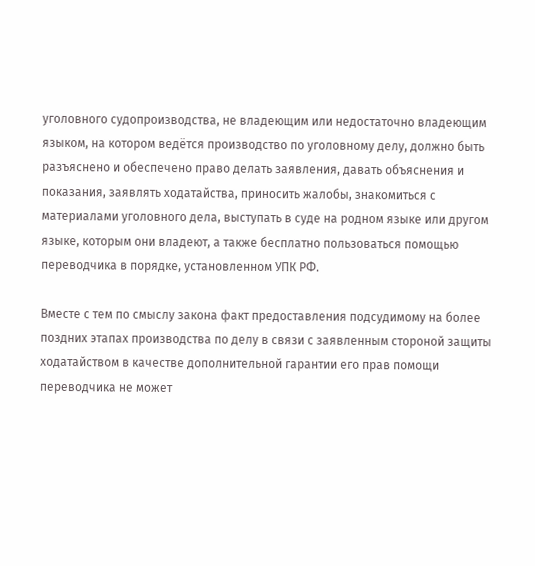уголовного судопроизводства, не владеющим или недостаточно владеющим языком, на котором ведётся производство по уголовному делу, должно быть разъяснено и обеспечено право делать заявления, давать объяснения и показания, заявлять ходатайства, приносить жалобы, знакомиться с материалами уголовного дела, выступать в суде на родном языке или другом языке, которым они владеют, а также бесплатно пользоваться помощью переводчика в порядке, установленном УПК РФ.

Вместе с тем по смыслу закона факт предоставления подсудимому на более поздних этапах производства по делу в связи с заявленным стороной защиты ходатайством в качестве дополнительной гарантии его прав помощи переводчика не может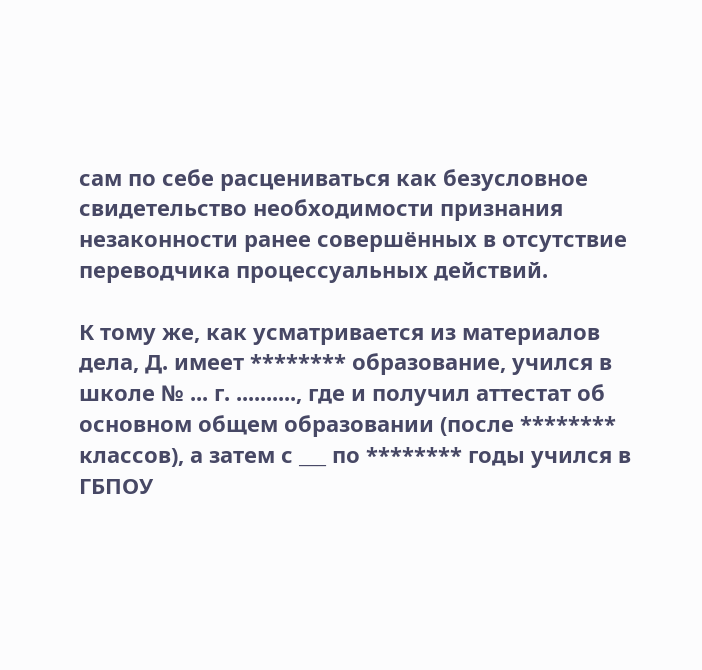сам по себе расцениваться как безусловное свидетельство необходимости признания незаконности ранее совершённых в отсутствие переводчика процессуальных действий.

К тому же, как усматривается из материалов дела, Д. имеет ******** образование, учился в школе № ... г. .........., где и получил аттестат об основном общем образовании (после ******** классов), а затем с ___ по ******** годы учился в ГБПОУ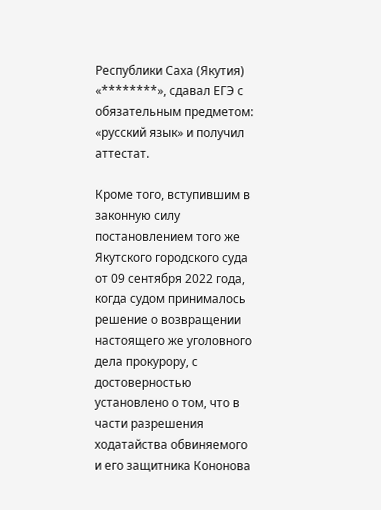Республики Саха (Якутия) «********», сдавал ЕГЭ с обязательным предметом: «русский язык» и получил аттестат.

Кроме того, вступившим в законную силу постановлением того же Якутского городского суда от 09 сентября 2022 года, когда судом принималось решение о возвращении настоящего же уголовного дела прокурору, с достоверностью установлено о том, что в части разрешения ходатайства обвиняемого и его защитника Кононова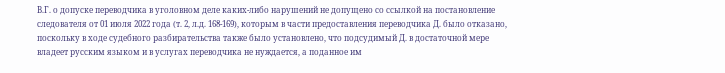В.Г. о допуске переводчика в уголовном деле каких-либо нарушений не допущено со ссылкой на постановление следователя от 01 июля 2022 года (т. 2, л.д. 168-169), которым в части предоставления переводчика Д. было отказано, поскольку в ходе судебного разбирательства также было установлено, что подсудимый Д. в достаточной мере владеет русским языком и в услугах переводчика не нуждается, а поданное им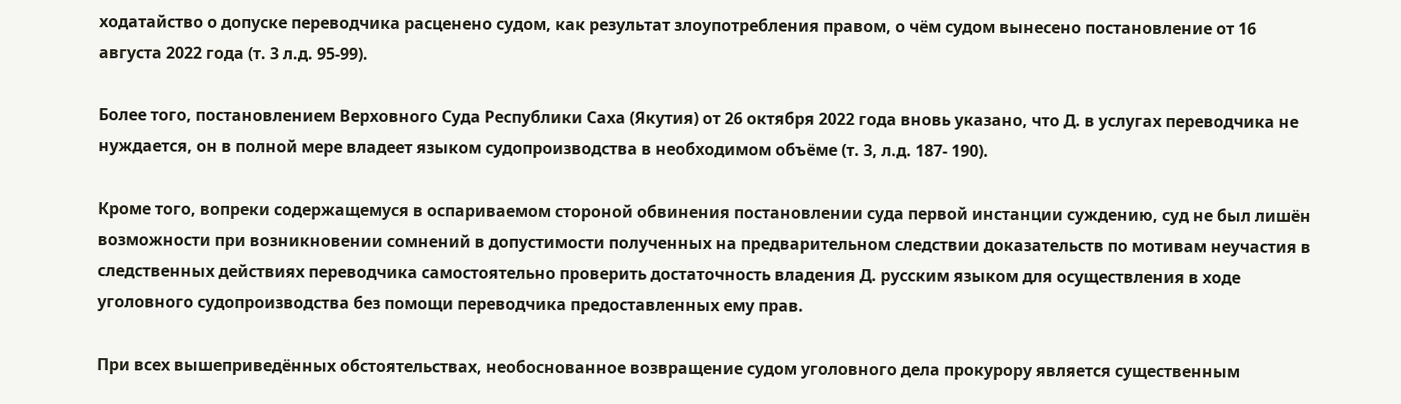ходатайство о допуске переводчика расценено судом, как результат злоупотребления правом, о чём судом вынесено постановление от 16 августа 2022 года (т. 3 л.д. 95-99).

Более того, постановлением Верховного Суда Республики Саха (Якутия) от 26 октября 2022 года вновь указано, что Д. в услугах переводчика не нуждается, он в полной мере владеет языком судопроизводства в необходимом объёме (т. 3, л.д. 187- 190).

Кроме того, вопреки содержащемуся в оспариваемом стороной обвинения постановлении суда первой инстанции суждению, суд не был лишён возможности при возникновении сомнений в допустимости полученных на предварительном следствии доказательств по мотивам неучастия в следственных действиях переводчика самостоятельно проверить достаточность владения Д. русским языком для осуществления в ходе уголовного судопроизводства без помощи переводчика предоставленных ему прав.

При всех вышеприведённых обстоятельствах, необоснованное возвращение судом уголовного дела прокурору является существенным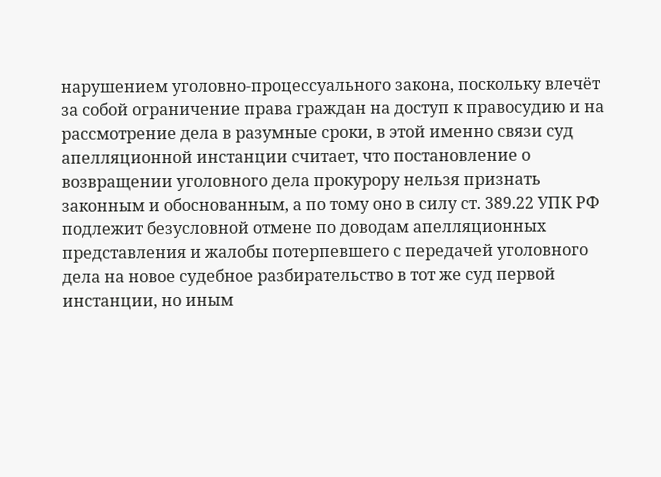нарушением уголовно-процессуального закона, поскольку влечёт за собой ограничение права граждан на доступ к правосудию и на рассмотрение дела в разумные сроки, в этой именно связи суд апелляционной инстанции считает, что постановление о возвращении уголовного дела прокурору нельзя признать законным и обоснованным, а по тому оно в силу ст. 389.22 УПК РФ подлежит безусловной отмене по доводам апелляционных представления и жалобы потерпевшего с передачей уголовного дела на новое судебное разбирательство в тот же суд первой инстанции, но иным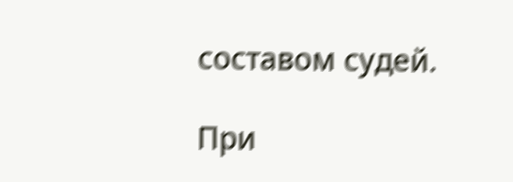составом судей.

При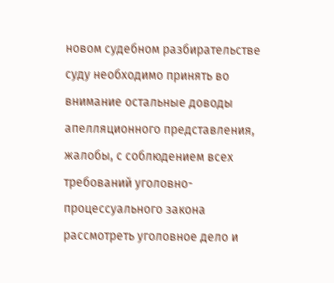новом судебном разбирательстве суду необходимо принять во внимание остальные доводы апелляционного представления, жалобы, с соблюдением всех требований уголовно-процессуального закона рассмотреть уголовное дело и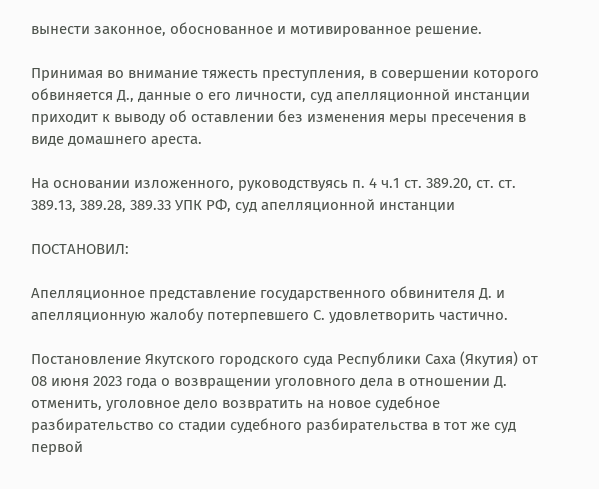вынести законное, обоснованное и мотивированное решение.

Принимая во внимание тяжесть преступления, в совершении которого обвиняется Д., данные о его личности, суд апелляционной инстанции приходит к выводу об оставлении без изменения меры пресечения в виде домашнего ареста.

На основании изложенного, руководствуясь п. 4 ч.1 ст. 389.20, ст. ст. 389.13, 389.28, 389.33 УПК РФ, суд апелляционной инстанции

ПОСТАНОВИЛ:

Апелляционное представление государственного обвинителя Д. и апелляционную жалобу потерпевшего С. удовлетворить частично.

Постановление Якутского городского суда Республики Саха (Якутия) от 08 июня 2023 года о возвращении уголовного дела в отношении Д. отменить, уголовное дело возвратить на новое судебное разбирательство со стадии судебного разбирательства в тот же суд первой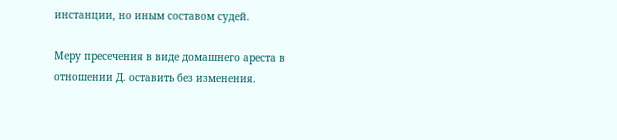инстанции, но иным составом судей.

Меру пресечения в виде домашнего ареста в отношении Д. оставить без изменения.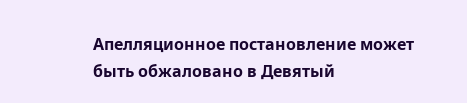Апелляционное постановление может быть обжаловано в Девятый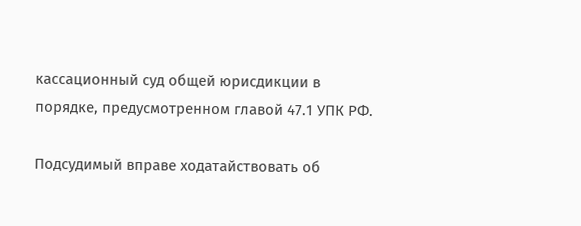кассационный суд общей юрисдикции в порядке, предусмотренном главой 47.1 УПК РФ.

Подсудимый вправе ходатайствовать об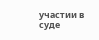участии в суде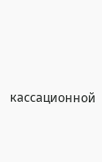кассационной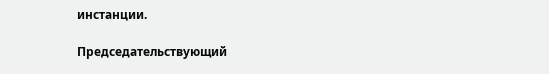инстанции.

Председательствующий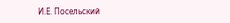И.Е. Посельский